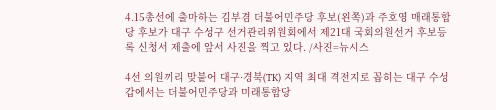4.15총선에 출마하는 김부겸 더불어민주당 후보(왼쪽)과 주호영 매래통합당 후보가 대구 수성구 선거관리위원회에서 제21대 국회의원선거 후보등록 신청서 제출에 앞서 사진을 찍고 있다. /사진=뉴시스

4선 의원끼리 맞붙어 대구·경북(TK) 지역 최대 격전지로 꼽히는 대구 수성갑에서는 더불어민주당과 미래통합당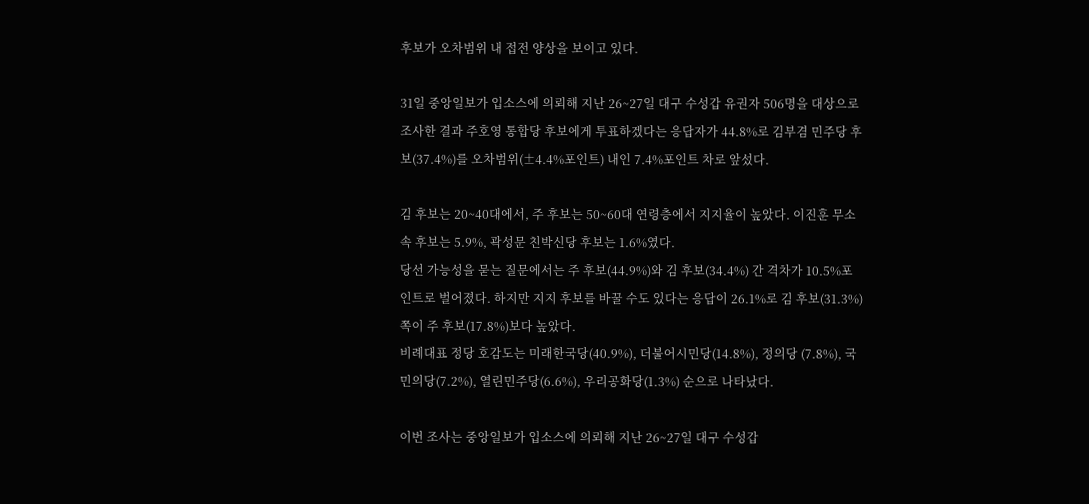후보가 오차범위 내 접전 양상을 보이고 있다.

31일 중앙일보가 입소스에 의뢰해 지난 26~27일 대구 수성갑 유권자 506명을 대상으로 조사한 결과 주호영 통합당 후보에게 투표하겠다는 응답자가 44.8%로 김부겸 민주당 후보(37.4%)를 오차범위(±4.4%포인트) 내인 7.4%포인트 차로 앞섰다.

김 후보는 20~40대에서, 주 후보는 50~60대 연령층에서 지지율이 높았다. 이진훈 무소속 후보는 5.9%, 곽성문 친박신당 후보는 1.6%였다.
당선 가능성을 묻는 질문에서는 주 후보(44.9%)와 김 후보(34.4%) 간 격차가 10.5%포인트로 벌어졌다. 하지만 지지 후보를 바꿀 수도 있다는 응답이 26.1%로 김 후보(31.3%) 쪽이 주 후보(17.8%)보다 높았다.
비례대표 정당 호감도는 미래한국당(40.9%), 더불어시민당(14.8%), 정의당 (7.8%), 국민의당(7.2%), 열린민주당(6.6%), 우리공화당(1.3%) 순으로 나타났다.

이번 조사는 중앙일보가 입소스에 의뢰해 지난 26~27일 대구 수성갑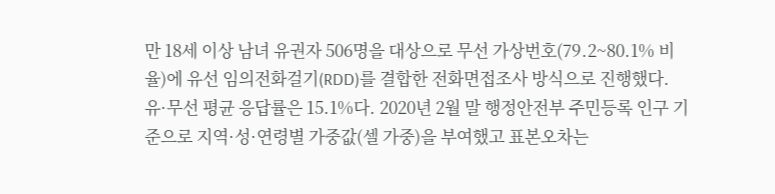만 18세 이상 남녀 유권자 506명을 대상으로 무선 가상번호(79.2~80.1% 비율)에 유선 임의전화걸기(RDD)를 결합한 전화면접조사 방식으로 진행했다. 유·무선 평균 응답률은 15.1%다. 2020년 2월 말 행정안전부 주민등록 인구 기준으로 지역·성·연령별 가중값(셀 가중)을 부여했고 표본오차는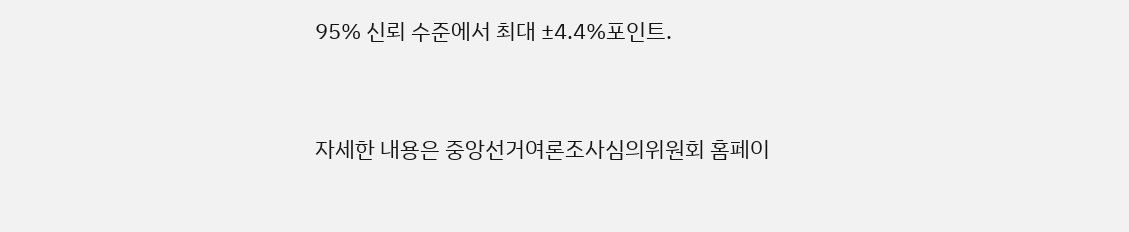95% 신뢰 수준에서 최대 ±4.4%포인트.


자세한 내용은 중앙선거여론조사심의위원회 홈페이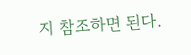지 참조하면 된다.